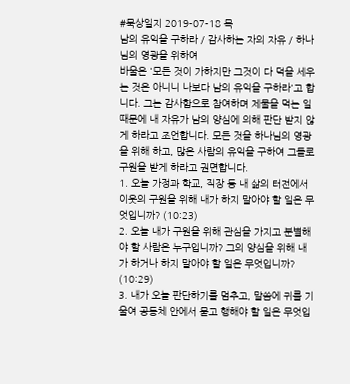#묵상일지 2019-07-18 목
남의 유익을 구하라 / 감사하는 자의 자유 / 하나님의 영광을 위하여
바울은 '모든 것이 가하지만 그것이 다 덕을 세우는 것은 아니니 나보다 남의 유익을 구하라'고 합니다. 그는 감사함으로 참여하며 제물을 먹는 일 때문에 내 자유가 남의 양심에 의해 판단 받지 않게 하라고 조언합니다. 모든 것을 하나님의 영광을 위해 하고, 많은 사람의 유익을 구하여 그들로 구원을 받게 하라고 권면합니다.
1. 오늘 가정과 학교, 직장 등 내 삶의 터전에서 이웃의 구원을 위해 내가 하지 말아야 할 일은 무엇입니까? (10:23)
2. 오늘 내가 구원을 위해 관심을 가지고 분별해야 할 사람은 누구입니까? 그의 양심을 위해 내가 하거나 하지 말아야 할 일은 무엇입니까? (10:29)
3. 내가 오늘 판단하기를 멈추고, 말씀에 귀를 기울여 공동체 안에서 묻고 행해야 할 일은 무엇입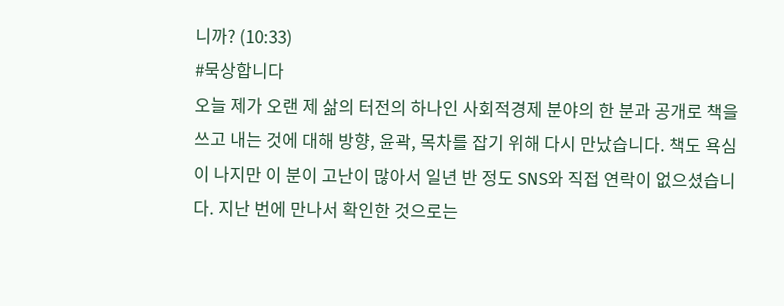니까? (10:33)
#묵상합니다
오늘 제가 오랜 제 삶의 터전의 하나인 사회적경제 분야의 한 분과 공개로 책을 쓰고 내는 것에 대해 방향, 윤곽, 목차를 잡기 위해 다시 만났습니다. 책도 욕심이 나지만 이 분이 고난이 많아서 일년 반 정도 SNS와 직접 연락이 없으셨습니다. 지난 번에 만나서 확인한 것으로는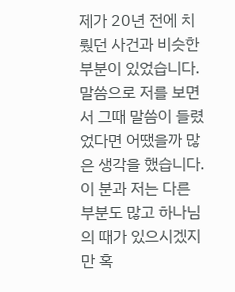제가 20년 전에 치뤘던 사건과 비슷한 부분이 있었습니다. 말씀으로 저를 보면서 그때 말씀이 들렸었다면 어땠을까 많은 생각을 했습니다. 이 분과 저는 다른 부분도 많고 하나님의 때가 있으시겠지만 혹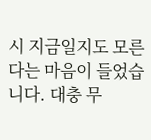시 지금일지도 모른다는 마음이 들었습니다. 대충 무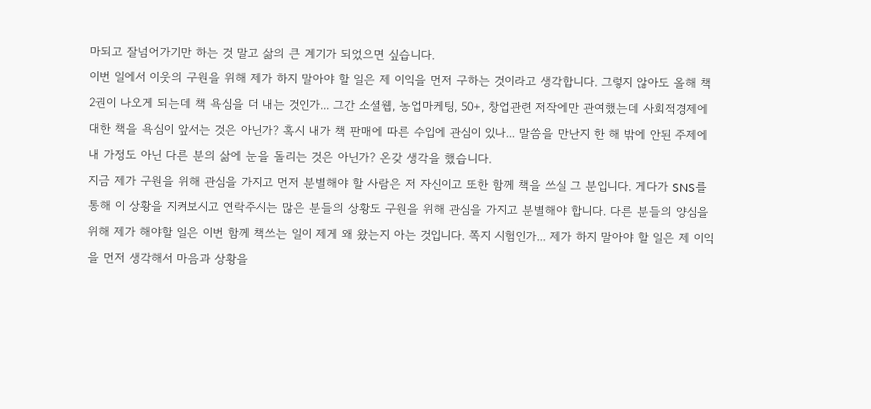마되고 잘넘어가기만 하는 것 말고 삶의 큰 계기가 되었으면 싶습니다.
이번 일에서 이웃의 구원을 위해 제가 하지 말아야 할 일은 제 이익을 먼저 구하는 것이라고 생각합니다. 그렇지 않아도 올해 책 2권이 나오게 되는데 책 욕심을 더 내는 것인가... 그간 소셜웹, 농업마케팅, 50+, 창업관련 저작에만 관여했는데 사회적경제에 대한 책을 욕심이 앞서는 것은 아닌가? 혹시 내가 책 판매에 따른 수입에 관심이 있나... 말씀을 만난지 한 해 밖에 안된 주제에 내 가정도 아닌 다른 분의 삶에 눈을 돌리는 것은 아닌가? 온갖 생각을 했습니다.
지금 제가 구원을 위해 관심을 가지고 먼저 분별해야 할 사람은 저 자신이고 또한 함께 책을 쓰실 그 분입니다. 게다가 SNS를 통해 이 상황을 지켜보시고 연락주시는 많은 분들의 상황도 구원을 위해 관심을 가지고 분별해야 합니다. 다른 분들의 양심을 위해 제가 해야할 일은 이번 함께 책쓰는 일이 제게 왜 왔는지 아는 것입니다. 쪽지 시험인가... 제가 하지 말아야 할 일은 제 이익을 먼저 생각해서 마음과 상황을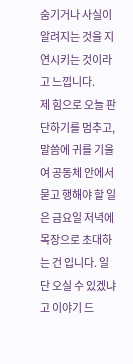숨기거나 사실이 알려지는 것을 지연시키는 것이라고 느낍니다.
제 힘으로 오늘 판단하기를 멈추고, 말씀에 귀를 기울여 공동체 안에서 묻고 행해야 할 일은 금요일 저녁에 목장으로 초대하는 건 입니다. 일단 오실 수 있겠냐고 이야기 드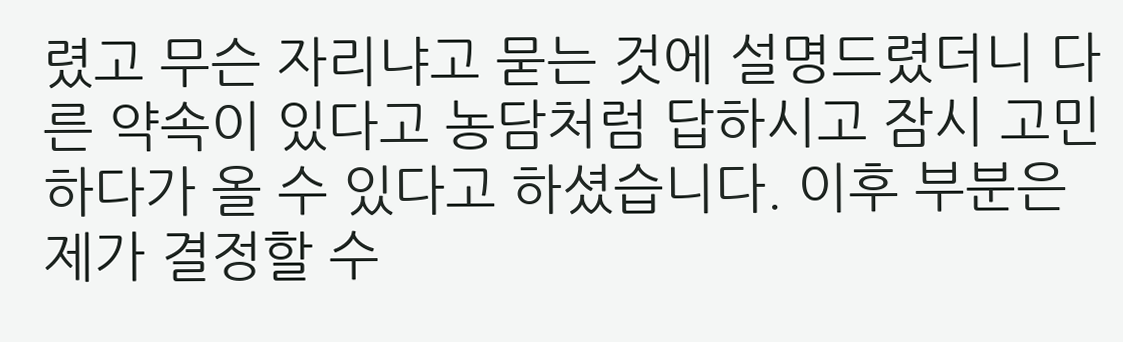렸고 무슨 자리냐고 묻는 것에 설명드렸더니 다른 약속이 있다고 농담처럼 답하시고 잠시 고민하다가 올 수 있다고 하셨습니다. 이후 부분은 제가 결정할 수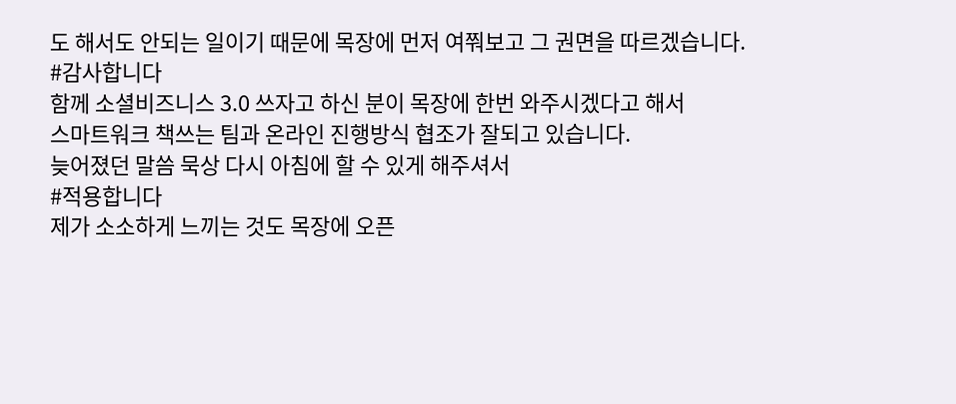도 해서도 안되는 일이기 때문에 목장에 먼저 여쭤보고 그 권면을 따르겠습니다.
#감사합니다
함께 소셜비즈니스 3.0 쓰자고 하신 분이 목장에 한번 와주시겠다고 해서
스마트워크 책쓰는 팀과 온라인 진행방식 협조가 잘되고 있습니다.
늦어졌던 말씀 묵상 다시 아침에 할 수 있게 해주셔서
#적용합니다
제가 소소하게 느끼는 것도 목장에 오픈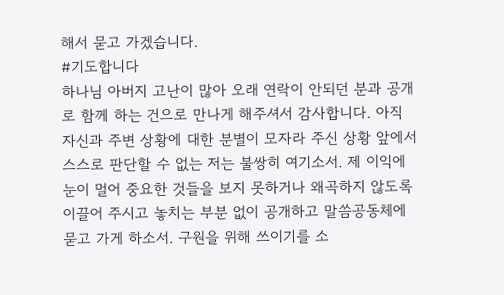해서 묻고 가겠습니다.
#기도합니다
하나님 아버지 고난이 많아 오래 연락이 안되던 분과 공개로 함께 하는 건으로 만나게 해주셔서 감사합니다. 아직 자신과 주변 상황에 대한 분별이 모자라 주신 상황 앞에서 스스로 판단할 수 없는 저는 불쌍히 여기소서. 제 이익에 눈이 멀어 중요한 것들을 보지 못하거나 왜곡하지 않도록 이끌어 주시고 놓치는 부분 없이 공개하고 말씀공동체에 묻고 가게 하소서. 구원을 위해 쓰이기를 소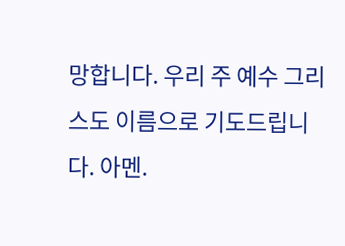망합니다. 우리 주 예수 그리스도 이름으로 기도드립니다. 아멘.